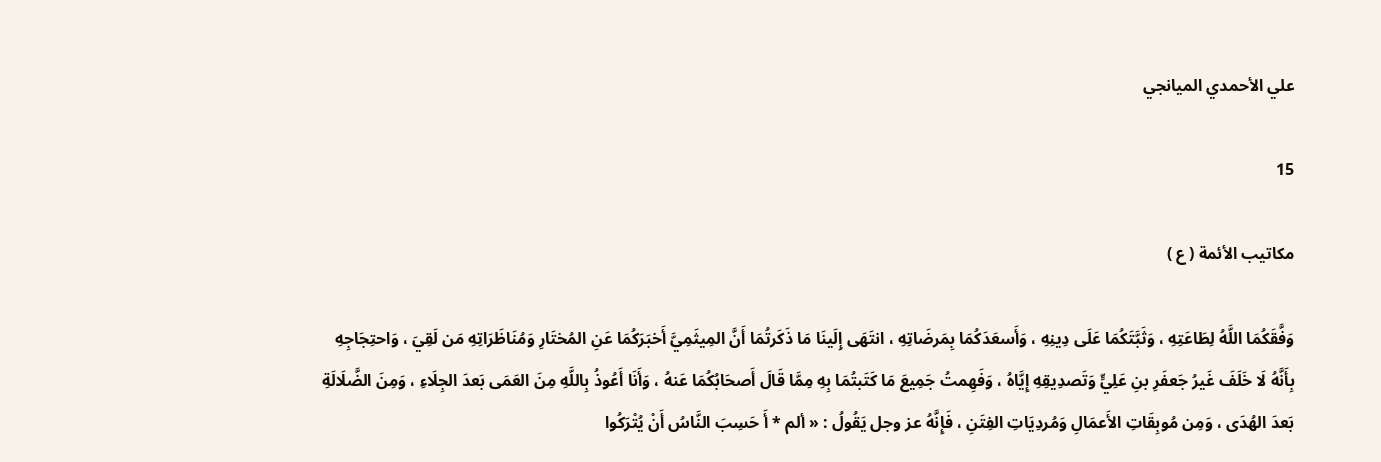علي الأحمدي الميانجي

15

مكاتيب الأئمة ( ع )

وَفَّقَكُمَا اللَّهُ لِطَاعَتِهِ ، وَثَبَّتَكُمَا عَلَى دِينِهِ ، وَأَسعَدَكُمَا بِمَرضَاتِهِ ، انتَهَى إِلَينَا مَا ذَكَرتُمَا أَنَّ المِيثَمِيَّ أَخبَرَكُمَا عَنِ المُختَارِ وَمُنَاظَرَاتِهِ مَن لَقِيَ ، وَاحتِجَاجِهِ بِأَنَّهُ لَا خَلَفَ غَيرُ جَعفَرِ بنِ عَلِيٍّ وَتَصدِيقِهِ إِيَّاهُ ، وَفَهِمتُ جَمِيعَ مَا كَتَبتُمَا بِهِ مِمَّا قَالَ أَصحَابُكُمَا عَنهُ ، وَأَنَا أَعُوذُ بِاللَّهِ مِنَ العَمَى بَعدَ الجِلَاءِ ، وَمِنَ الضَّلَالَةِ بَعدَ الهُدَى ، وَمِن مُوبِقَاتِ الأَعمَالِ وَمُردِيَاتِ الفِتَنِ ، فَإِنَّهُ عز وجل يَقُولُ : « ألم * أَ حَسِبَ النَّاسُ أَنْ يُتْرَكُوا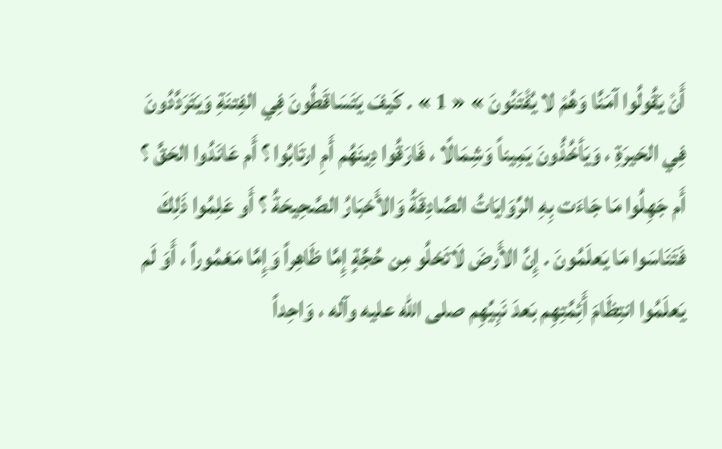أَنْ يَقُولُوا آمَنَّا وَهُمْ لا يُفْتَنُونَ » « 1 » . كَيفَ يَتَسَاقَطُونَ فِي الفِتنَةِ وَيَتَرَدَّدُونَ فِي الحَيرَةِ ، وَيَأخُذُونَ يَمِيناً وَشِمَالًا ، فَارَقُوا دِينَهُم أَمِ ارتَابُوا ؟ أَم عَانَدُوا الحَقَّ ؟ أَم جَهِلُوا مَا جَاءَت بِهِ الرِّوَايَاتُ الصَّادِقَةُ وَالأَخبَارُ الصَّحِيحَةُ ؟ أَو عَلِمُوا ذَلِكَ فَتَنَاسَوا مَا يَعلَمُونَ . إِنَّ الأَرضَ لَاتَخلُو مِن حُجَّةٍ إِمَّا ظَاهِراً وَإِمَّا مَغمُوراً ، أَوَ لَم يَعلَمُوا انتِظَامَ أَئِمَّتِهِم بَعدَ نَبِيِّهِم صلى الله عليه وآله ، وَاحِداً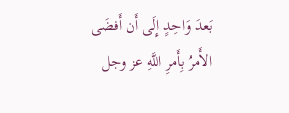بَعدَ وَاحِدٍ إِلَى أَن أَفضَى الأَمرُ بِأَمرِ اللَّهِ عز وجل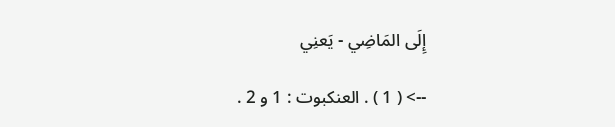إِلَى المَاضِي - يَعنِي

--> ( 1 ) . العنكبوت : 1 و 2 .